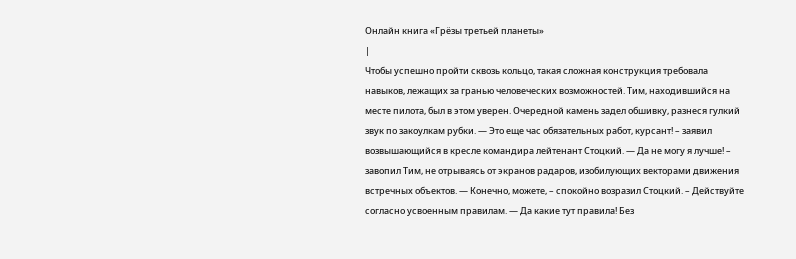Онлайн книга «Грёзы третьей планеты»
|
Чтобы успешно пройти сквозь кольцо, такая сложная конструкция требовала навыков, лежащих за гранью человеческих возможностей. Тим, находившийся на месте пилота, был в этом уверен. Очередной камень задел обшивку, разнеся гулкий звук по закоулкам рубки. — Это еще час обязательных работ, курсант! – заявил возвышающийся в кресле командира лейтенант Стоцкий. — Да не могу я лучше! – завопил Тим, не отрываясь от экранов радаров, изобилующих векторами движения встречных объектов. — Конечно, можете, – спокойно возразил Стоцкий. – Действуйте согласно усвоенным правилам. — Да какие тут правила! Без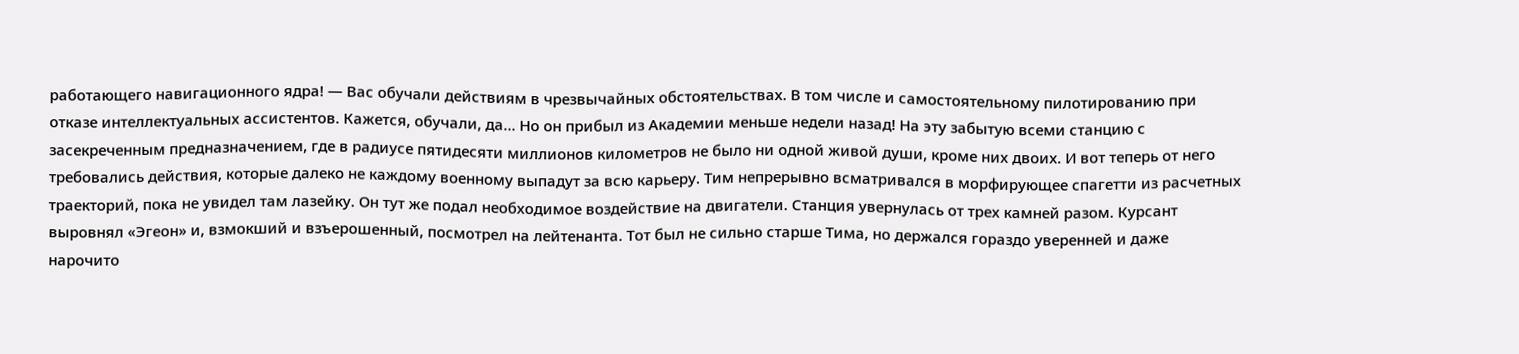работающего навигационного ядра! — Вас обучали действиям в чрезвычайных обстоятельствах. В том числе и самостоятельному пилотированию при отказе интеллектуальных ассистентов. Кажется, обучали, да… Но он прибыл из Академии меньше недели назад! На эту забытую всеми станцию с засекреченным предназначением, где в радиусе пятидесяти миллионов километров не было ни одной живой души, кроме них двоих. И вот теперь от него требовались действия, которые далеко не каждому военному выпадут за всю карьеру. Тим непрерывно всматривался в морфирующее спагетти из расчетных траекторий, пока не увидел там лазейку. Он тут же подал необходимое воздействие на двигатели. Станция увернулась от трех камней разом. Курсант выровнял «Эгеон» и, взмокший и взъерошенный, посмотрел на лейтенанта. Тот был не сильно старше Тима, но держался гораздо уверенней и даже нарочито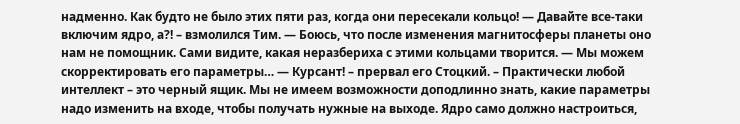надменно. Как будто не было этих пяти раз, когда они пересекали кольцо! — Давайте все-таки включим ядро, а?! – взмолился Тим. — Боюсь, что после изменения магнитосферы планеты оно нам не помощник. Сами видите, какая неразбериха с этими кольцами творится. — Мы можем скорректировать его параметры… — Курсант! – прервал его Стоцкий. – Практически любой интеллект – это черный ящик. Мы не имеем возможности доподлинно знать, какие параметры надо изменить на входе, чтобы получать нужные на выходе. Ядро само должно настроиться,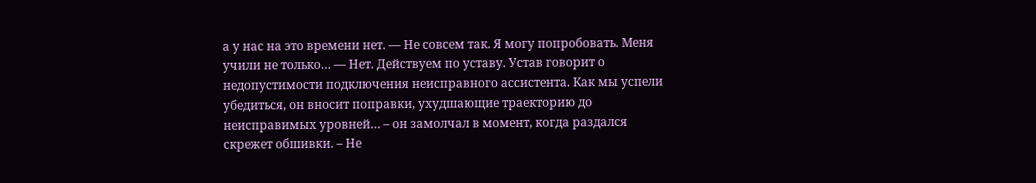а у нас на это времени нет. — Не совсем так. Я могу попробовать. Меня учили не только… — Нет. Действуем по уставу. Устав говорит о недопустимости подключения неисправного ассистента. Как мы успели убедиться, он вносит поправки, ухудшающие траекторию до неисправимых уровней… – он замолчал в момент, когда раздался скрежет обшивки. – Не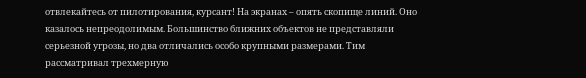отвлекайтесь от пилотирования, курсант! На экранах – опять скопище линий. Оно казалось непреодолимым. Большинство ближних объектов не представляли серьезной угрозы, но два отличались особо крупными размерами. Тим рассматривал трехмерную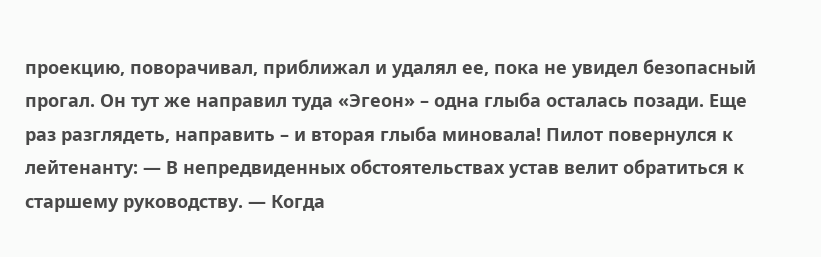проекцию, поворачивал, приближал и удалял ее, пока не увидел безопасный прогал. Он тут же направил туда «Эгеон» – одна глыба осталась позади. Еще раз разглядеть, направить – и вторая глыба миновала! Пилот повернулся к лейтенанту: — В непредвиденных обстоятельствах устав велит обратиться к старшему руководству. — Когда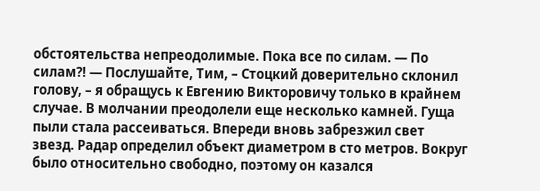обстоятельства непреодолимые. Пока все по силам. — По силам?! — Послушайте, Тим, – Стоцкий доверительно склонил голову, – я обращусь к Евгению Викторовичу только в крайнем случае. В молчании преодолели еще несколько камней. Гуща пыли стала рассеиваться. Впереди вновь забрезжил свет звезд. Радар определил объект диаметром в сто метров. Вокруг было относительно свободно, поэтому он казался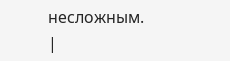несложным. |